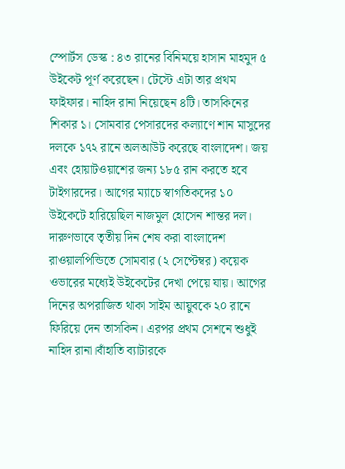স্পোর্টস ডেস্ক : ৪৩ রানের বিনিময়ে হাসান মাহমুদ ৫ উইকেট পূর্ণ করেছেন। টেস্টে এটা তার প্রথম ফাইফার। নাহিদ রানা নিয়েছেন ৪টি। তাসকিনের শিকার ১। সোমবার পেসারদের কল্যাণে শান মাসুদের দলকে ১৭২ রানে অলআউট করেছে বাংলাদেশ। জয় এবং হোয়াটওয়াশের জন্য ১৮৫ রান করতে হবে টাইগারদের। আগের ম্যাচে স্বাগতিকদের ১০ উইকেটে হারিয়েছিল নাজমুল হোসেন শান্তর দল।
দারুণভাবে তৃতীয় দিন শেষ করা বাংলাদেশ রাওয়ালপিন্ডিতে সোমবার (২ সেপ্টেম্বর) কয়েক ওভারের মধ্যেই উইকেটের দেখা পেয়ে যায়। আগের দিনের অপরাজিত থাকা সাইম আয়ুবকে ২০ রানে ফিরিয়ে দেন তাসকিন। এরপর প্রথম সেশনে শুধুই নাহিদ রানা।বাঁহাতি ব্যাটারকে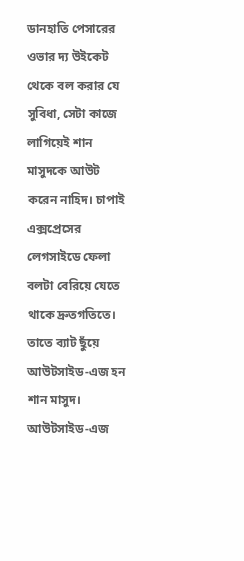ডানহাতি পেসারের ওভার দ্য উইকেট থেকে বল করার যে সুবিধা, সেটা কাজে লাগিয়েই শান মাসুদকে আউট করেন নাহিদ। চাপাই এক্সপ্রেসের লেগসাইডে ফেলা বলটা বেরিয়ে যেতে থাকে দ্রুতগতিতে। তাতে ব্যাট ছুঁয়ে আউটসাইড-এজ হন শান মাসুদ। আউটসাইড-এজ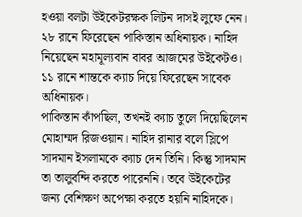হওয়া বলটা উইকেটরক্ষক লিটন দাসই লুফে নেন। ২৮ রানে ফিরেছেন পাকিস্তান অধিনায়ক। নাহিদ নিয়েছেন মহামূল্যবান বাবর আজমের উইকেটও। ১১ রানে শান্তকে ক্যাচ দিয়ে ফিরেছেন সাবেক অধিনায়ক।
পাকিস্তান কাঁপছিল, তখনই ক্যাচ তুলে দিয়েছিলেন মোহাম্মদ রিজওয়ান। নাহিদ রানার বলে স্লিপে সাদমান ইসলামকে ক্যাচ দেন তিনি। কিন্তু সাদমান তা তালুবন্দি করতে পারেননি। তবে উইকেটের জন্য বেশিক্ষণ অপেক্ষা করতে হয়নি নাহিদকে।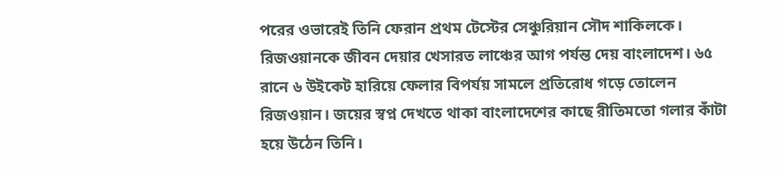পরের ওভারেই তিনি ফেরান প্রথম টেস্টের সেঞ্চুরিয়ান সৌদ শাকিলকে। রিজওয়ানকে জীবন দেয়ার খেসারত লাঞ্চের আগ পর্যন্ত দেয় বাংলাদেশ। ৬৫ রানে ৬ উইকেট হারিয়ে ফেলার বিপর্যয় সামলে প্রতিরোধ গড়ে তোলেন রিজওয়ান। জয়ের স্বপ্ন দেখতে থাকা বাংলাদেশের কাছে রীতিমতো গলার কাঁটা হয়ে উঠেন তিনি।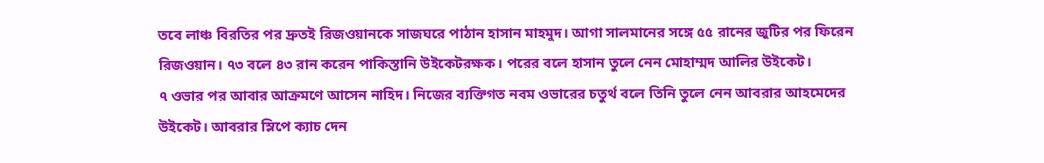তবে লাঞ্চ বিরতির পর দ্রুতই রিজওয়ানকে সাজঘরে পাঠান হাসান মাহমুদ। আগা সালমানের সঙ্গে ৫৫ রানের জুটির পর ফিরেন রিজওয়ান। ৭৩ বলে ৪৩ রান করেন পাকিস্তানি উইকেটরক্ষক। পরের বলে হাসান তুলে নেন মোহাম্মদ আলির উইকেট।
৭ ওভার পর আবার আক্রমণে আসেন নাহিদ। নিজের ব্যক্তিগত নবম ওভারের চতুর্থ বলে তিনি তুলে নেন আবরার আহমেদের উইকেট। আবরার স্লিপে ক্যাচ দেন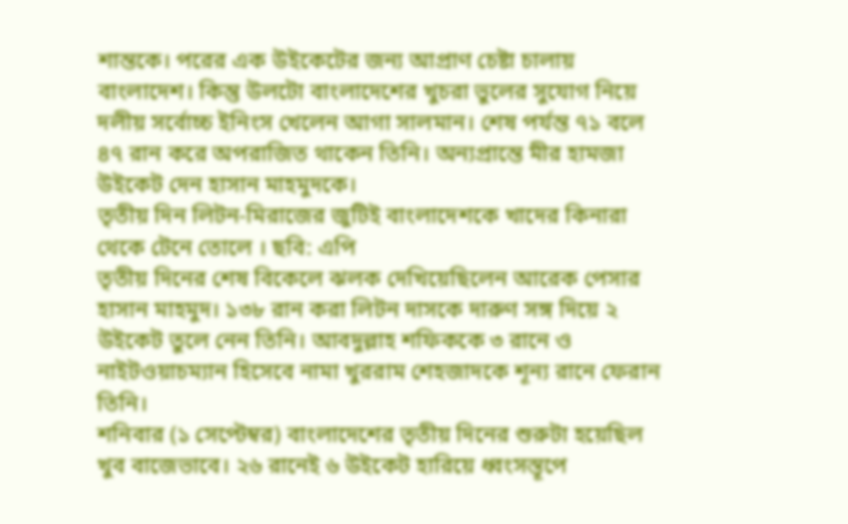শান্তকে। পরের এক উইকেটের জন্য আপ্রাণ চেষ্টা চালায় বাংলাদেশ। কিন্তু উলটো বাংলাদেশের খুচরা ভুলের সুযোগ নিয়ে দলীয় সর্বোচ্চ ইনিংস খেলেন আগা সালমান। শেষ পর্যন্ত ৭১ বলে ৪৭ রান করে অপরাজিত থাকেন তিনি। অন্যপ্রান্তে মীর হামজা উইকেট দেন হাসান মাহমুদকে।
তৃতীয় দিন লিটন-মিরাজের জুটিই বাংলাদেশকে খাদের কিনারা থেকে টেনে তোলে । ছবি: এপি
তৃতীয় দিনের শেষ বিকেলে ঝলক দেখিয়েছিলেন আরেক পেসার হাসান মাহমুদ। ১৩৮ রান করা লিটন দাসকে দারুণ সঙ্গ দিয়ে ২ উইকেট তুলে নেন তিনি। আবদুল্লাহ শফিককে ৩ রানে ও নাইটওয়াচম্যান হিসেবে নামা খুররাম শেহজাদকে শূন্য রানে ফেরান তিনি।
শনিবার (১ সেপ্টেম্বর) বাংলাদেশের তৃতীয় দিনের শুরুটা হয়েছিল খুব বাজেভাবে। ২৬ রানেই ৬ উইকেট হারিয়ে ধ্বংসস্তূপে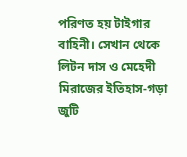পরিণত হয় টাইগার বাহিনী। সেখান থেকে লিটন দাস ও মেহেদী মিরাজের ইতিহাস-গড়া জুটি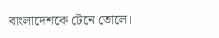বাংলাদেশকে টেনে তোলে।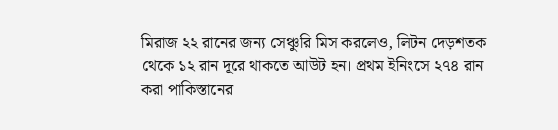মিরাজ ২২ রানের জন্য সেঞ্চুরি মিস করলেও, লিটন দেড়শতক থেকে ১২ রান দূরে থাকতে আউট হন। প্রথম ইনিংসে ২৭৪ রান করা পাকিস্তানের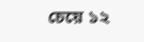চেয়ে ১২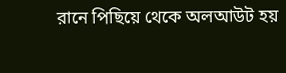রানে পিছিয়ে থেকে অলআউট হয়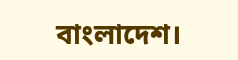বাংলাদেশ।